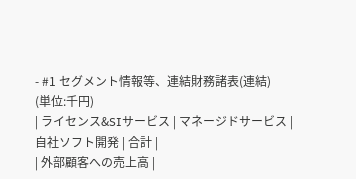- #1 セグメント情報等、連結財務諸表(連結)
(単位:千円)
| ライセンス&SIサービス | マネージドサービス | 自社ソフト開発 | 合計 |
| 外部顧客への売上高 |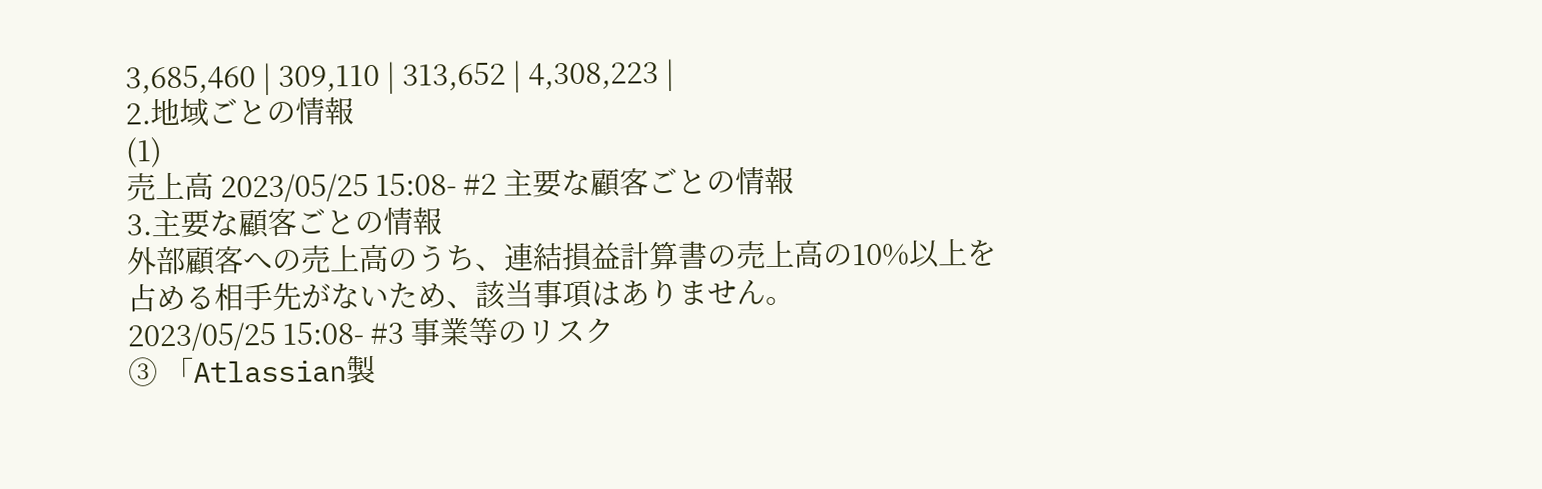3,685,460 | 309,110 | 313,652 | 4,308,223 |
2.地域ごとの情報
(1)
売上高 2023/05/25 15:08- #2 主要な顧客ごとの情報
3.主要な顧客ごとの情報
外部顧客への売上高のうち、連結損益計算書の売上高の10%以上を占める相手先がないため、該当事項はありません。
2023/05/25 15:08- #3 事業等のリスク
③ 「Atlassian製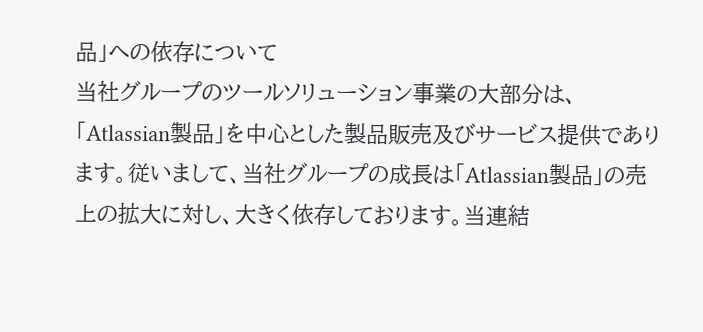品」への依存について
当社グループのツールソリューション事業の大部分は、「Atlassian製品」を中心とした製品販売及びサービス提供であります。従いまして、当社グループの成長は「Atlassian製品」の売上の拡大に対し、大きく依存しております。当連結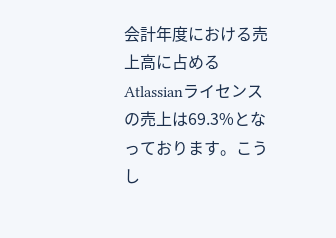会計年度における売上高に占めるAtlassianライセンスの売上は69.3%となっております。こうし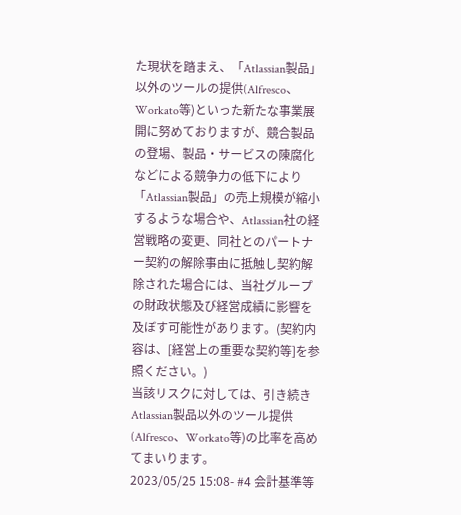た現状を踏まえ、「Atlassian製品」以外のツールの提供(Alfresco、Workato等)といった新たな事業展開に努めておりますが、競合製品の登場、製品・サービスの陳腐化などによる競争力の低下により「Atlassian製品」の売上規模が縮小するような場合や、Atlassian社の経営戦略の変更、同社とのパートナー契約の解除事由に抵触し契約解除された場合には、当社グループの財政状態及び経営成績に影響を及ぼす可能性があります。(契約内容は、[経営上の重要な契約等]を参照ください。)
当該リスクに対しては、引き続きAtlassian製品以外のツール提供(Alfresco、Workato等)の比率を高めてまいります。
2023/05/25 15:08- #4 会計基準等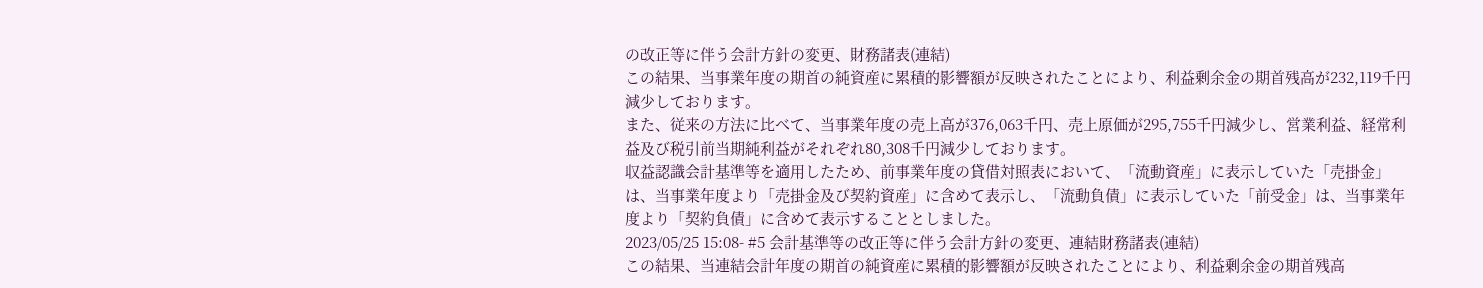の改正等に伴う会計方針の変更、財務諸表(連結)
この結果、当事業年度の期首の純資産に累積的影響額が反映されたことにより、利益剰余金の期首残高が232,119千円減少しております。
また、従来の方法に比べて、当事業年度の売上高が376,063千円、売上原価が295,755千円減少し、営業利益、経常利益及び税引前当期純利益がそれぞれ80,308千円減少しております。
収益認識会計基準等を適用したため、前事業年度の貸借対照表において、「流動資産」に表示していた「売掛金」は、当事業年度より「売掛金及び契約資産」に含めて表示し、「流動負債」に表示していた「前受金」は、当事業年度より「契約負債」に含めて表示することとしました。
2023/05/25 15:08- #5 会計基準等の改正等に伴う会計方針の変更、連結財務諸表(連結)
この結果、当連結会計年度の期首の純資産に累積的影響額が反映されたことにより、利益剰余金の期首残高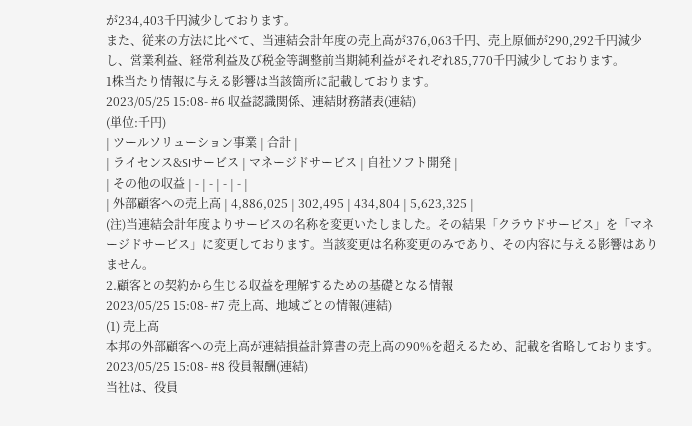が234,403千円減少しております。
また、従来の方法に比べて、当連結会計年度の売上高が376,063千円、売上原価が290,292千円減少し、営業利益、経常利益及び税金等調整前当期純利益がそれぞれ85,770千円減少しております。
1株当たり情報に与える影響は当該箇所に記載しております。
2023/05/25 15:08- #6 収益認識関係、連結財務諸表(連結)
(単位:千円)
| ツールソリューション事業 | 合計 |
| ライセンス&SIサービス | マネージドサービス | 自社ソフト開発 |
| その他の収益 | - | - | - | - |
| 外部顧客への売上高 | 4,886,025 | 302,495 | 434,804 | 5,623,325 |
(注)当連結会計年度よりサービスの名称を変更いたしました。その結果「クラウドサービス」を「マネージドサービス」に変更しております。当該変更は名称変更のみであり、その内容に与える影響はありません。
2.顧客との契約から生じる収益を理解するための基礎となる情報
2023/05/25 15:08- #7 売上高、地域ごとの情報(連結)
(1) 売上高
本邦の外部顧客への売上高が連結損益計算書の売上高の90%を超えるため、記載を省略しております。
2023/05/25 15:08- #8 役員報酬(連結)
当社は、役員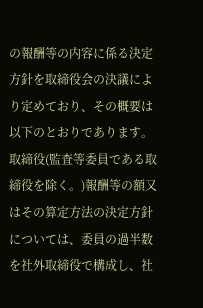の報酬等の内容に係る決定方針を取締役会の決議により定めており、その概要は以下のとおりであります。
取締役(監査等委員である取締役を除く。)報酬等の額又はその算定方法の決定方針については、委員の過半数を社外取締役で構成し、社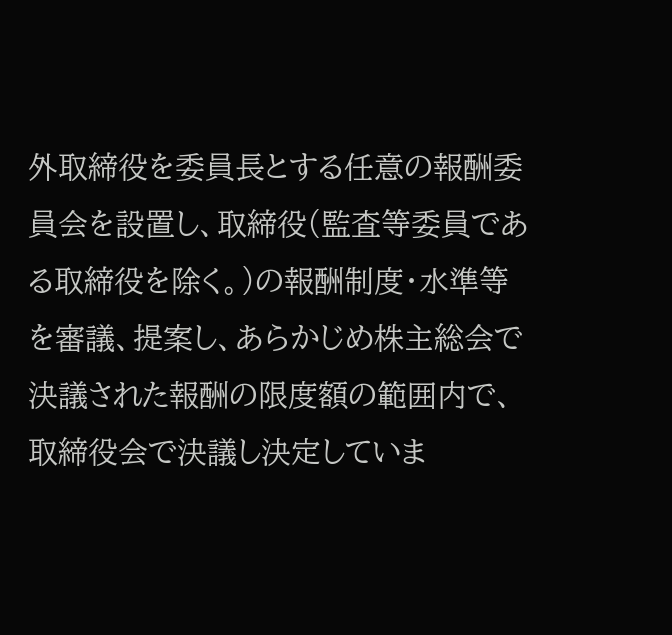外取締役を委員長とする任意の報酬委員会を設置し、取締役(監査等委員である取締役を除く。)の報酬制度・水準等を審議、提案し、あらかじめ株主総会で決議された報酬の限度額の範囲内で、取締役会で決議し決定していま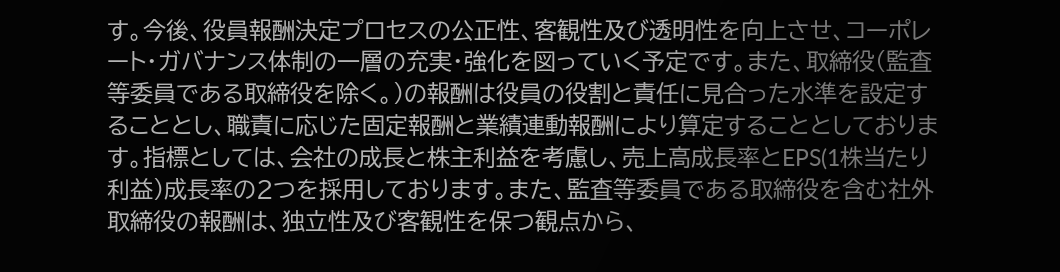す。今後、役員報酬決定プロセスの公正性、客観性及び透明性を向上させ、コーポレート・ガバナンス体制の一層の充実・強化を図っていく予定です。また、取締役(監査等委員である取締役を除く。)の報酬は役員の役割と責任に見合った水準を設定することとし、職責に応じた固定報酬と業績連動報酬により算定することとしております。指標としては、会社の成長と株主利益を考慮し、売上高成長率とEPS(1株当たり利益)成長率の2つを採用しております。また、監査等委員である取締役を含む社外取締役の報酬は、独立性及び客観性を保つ観点から、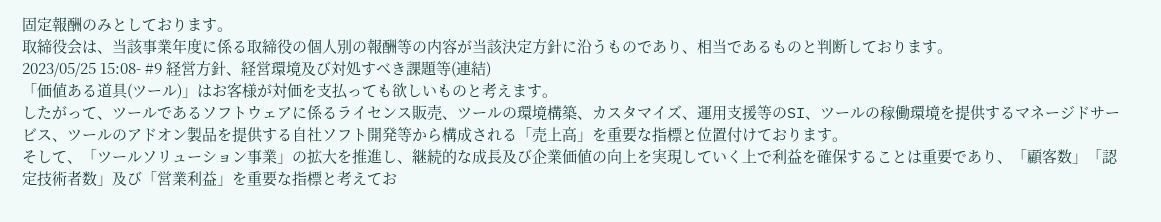固定報酬のみとしております。
取締役会は、当該事業年度に係る取締役の個人別の報酬等の内容が当該決定方針に沿うものであり、相当であるものと判断しております。
2023/05/25 15:08- #9 経営方針、経営環境及び対処すべき課題等(連結)
「価値ある道具(ツール)」はお客様が対価を支払っても欲しいものと考えます。
したがって、ツールであるソフトウェアに係るライセンス販売、ツールの環境構築、カスタマイズ、運用支援等のSI、ツールの稼働環境を提供するマネージドサービス、ツールのアドオン製品を提供する自社ソフト開発等から構成される「売上高」を重要な指標と位置付けております。
そして、「ツールソリューション事業」の拡大を推進し、継続的な成長及び企業価値の向上を実現していく上で利益を確保することは重要であり、「顧客数」「認定技術者数」及び「営業利益」を重要な指標と考えてお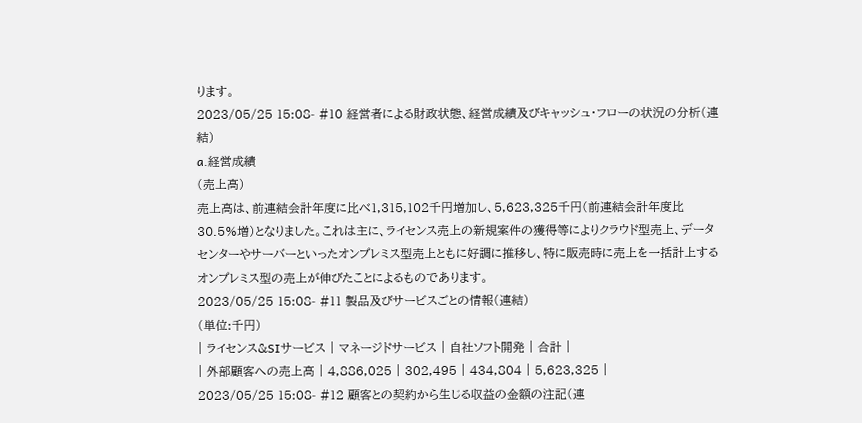ります。
2023/05/25 15:08- #10 経営者による財政状態、経営成績及びキャッシュ・フローの状況の分析(連結)
a.経営成績
(売上高)
売上高は、前連結会計年度に比べ1,315,102千円増加し、5,623,325千円(前連結会計年度比30.5%増)となりました。これは主に、ライセンス売上の新規案件の獲得等によりクラウド型売上、データセンターやサーバーといったオンプレミス型売上ともに好調に推移し、特に販売時に売上を一括計上するオンプレミス型の売上が伸びたことによるものであります。
2023/05/25 15:08- #11 製品及びサービスごとの情報(連結)
(単位:千円)
| ライセンス&SIサービス | マネージドサービス | 自社ソフト開発 | 合計 |
| 外部顧客への売上高 | 4,886,025 | 302,495 | 434,804 | 5,623,325 |
2023/05/25 15:08- #12 顧客との契約から生じる収益の金額の注記(連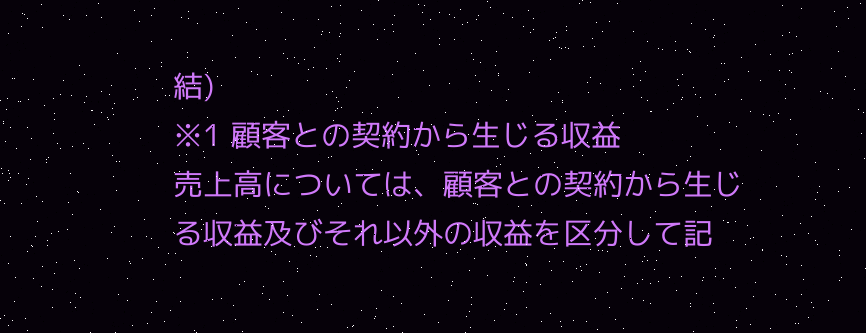結)
※1 顧客との契約から生じる収益
売上高については、顧客との契約から生じる収益及びそれ以外の収益を区分して記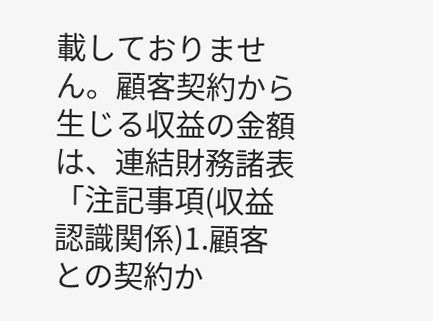載しておりません。顧客契約から生じる収益の金額は、連結財務諸表「注記事項(収益認識関係)1.顧客との契約か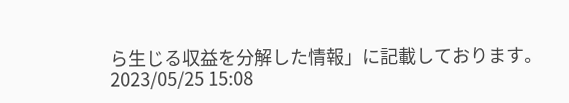ら生じる収益を分解した情報」に記載しております。
2023/05/25 15:08